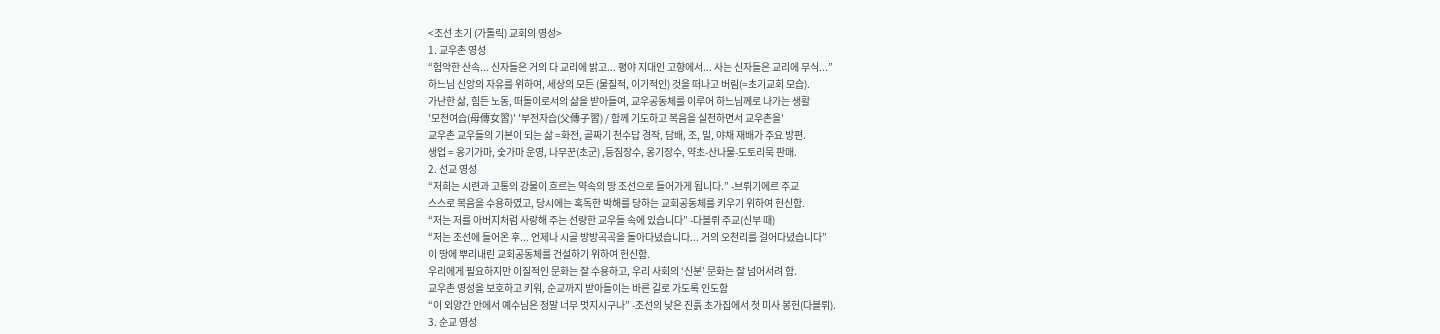<조선 초기 (가톨릭) 교회의 영성>
1. 교우촌 영성
“험악한 산속... 신자들은 거의 다 교리에 밝고... 평야 지대인 고향에서... 사는 신자들은 교리에 무식...”
하느님 신앙의 자유를 위하여, 세상의 모든 (물질적, 이기적인) 것을 떠나고 버림(=초기교회 모습).
가난한 삶, 힘든 노동, 떠돌이로서의 삶을 받아들여, 교우공동체를 이루어 하느님께로 나가는 생활
'모전여습(母傳女習)' '부전자습(父傳子習) / 함께 기도하고 복음을 실천하면서 교우촌을'
교우촌 교우들의 기본이 되는 삶 =화전, 골짜기 천수답 경작, 담배, 조, 밀, 야채 재배가 주요 방편.
생업 = 옹기가마, 숯가마 운영, 나무꾼(초군) ,등짐장수, 옹기장수, 약초-산나물-도토리묵 판매.
2. 선교 영성
“저희는 시련과 고통의 강물이 흐르는 약속의 땅 조선으로 들어가게 됩니다.” -브뤼기에르 주교
스스로 복음을 수용하였고, 당시에는 혹독한 박해를 당하는 교회공동체를 키우기 위하여 헌신함.
“저는 저를 아버지처럼 사랑해 주는 선량한 교우들 속에 있습니다” -다블뤼 주교(신부 때)
“저는 조선에 들어온 후... 언제나 시골 방방곡곡을 돌아다녔습니다... 거의 오천리를 걸어다녔습니다”
이 땅에 뿌리내린 교회공동체를 건설하기 위하여 헌신함.
우리에게 필요하지만 이질적인 문화는 잘 수용하고, 우리 사회의 ‘신분’ 문화는 잘 넘어서려 함.
교우촌 영성을 보호하고 키워, 순교까지 받아들이는 바른 길로 가도록 인도함
“이 외양간 안에서 예수님은 정말 너무 멋지시구나” -조선의 낮은 진흙 초가집에서 첫 미사 봉헌(다블뤼).
3. 순교 영성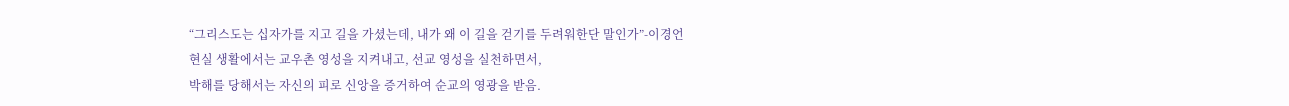“그리스도는 십자가를 지고 길을 가셨는데, 내가 왜 이 길을 걷기를 두려워한단 말인가”-이경언
현실 생활에서는 교우촌 영성을 지켜내고, 선교 영성을 실천하면서,
박해를 당해서는 자신의 피로 신앙을 증거하여 순교의 영광을 받음.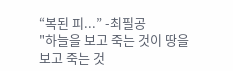“복된 피...” -최필공
"하늘을 보고 죽는 것이 땅을 보고 죽는 것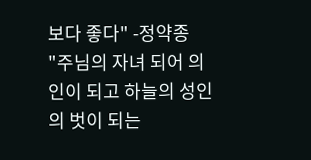보다 좋다" -정약종
"주님의 자녀 되어 의인이 되고 하늘의 성인의 벗이 되는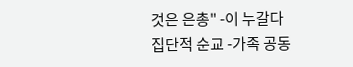것은 은총" -이 누갈다
집단적 순교 -가족 공동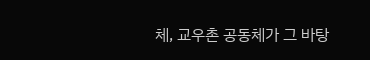체, 교우촌 공동체가 그 바탕